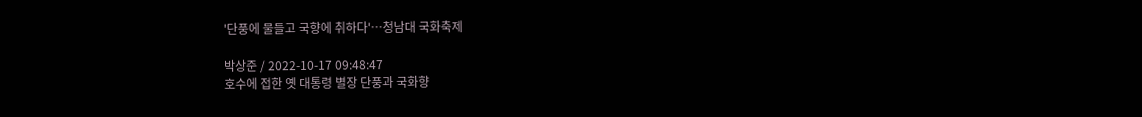'단풍에 물들고 국향에 취하다'…청남대 국화축제

박상준 / 2022-10-17 09:48:47
호수에 접한 옛 대통령 별장 단풍과 국화향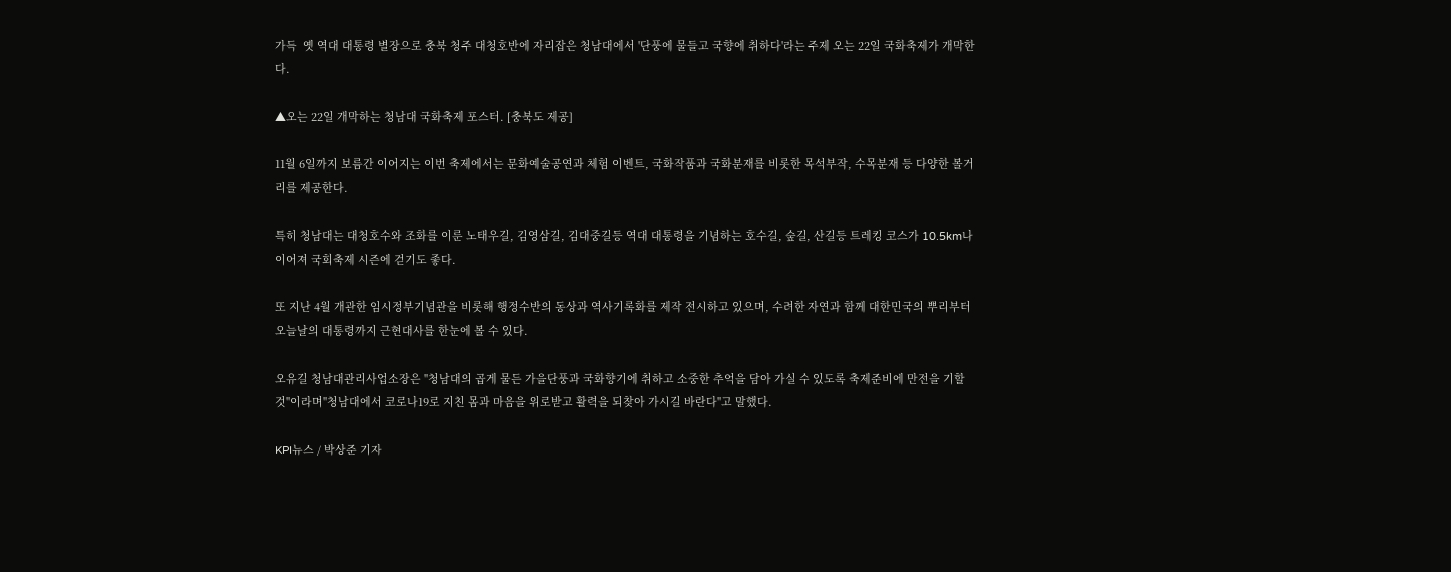가득  옛 역대 대통령 별장으로 충북 청주 대청호반에 자리잡은 청남대에서 '단풍에 물들고 국향에 취하다'라는 주제 오는 22일 국화축제가 개막한다.

▲오는 22일 개막하는 청남대 국화축제 포스터. [충북도 제공]

11월 6일까지 보름간 이어지는 이번 축제에서는 문화예술공연과 체험 이벤트, 국화작품과 국화분재를 비롯한 목석부작, 수목분재 등 다양한 볼거리를 제공한다.

특히 청남대는 대청호수와 조화를 이룬 노태우길, 김영삼길, 김대중길등 역대 대통령을 기념하는 호수길, 숲길, 산길등 트레킹 코스가 10.5km나 이어져 국회축제 시즌에 걷기도 좋다.

또 지난 4월 개관한 임시정부기념관을 비롯해 행정수반의 동상과 역사기록화를 제작 전시하고 있으며, 수려한 자연과 함께 대한민국의 뿌리부터 오늘날의 대통령까지 근현대사를 한눈에 볼 수 있다.

오유길 청남대관리사업소장은 "청남대의 곱게 물든 가을단풍과 국화향기에 취하고 소중한 추억을 담아 가실 수 있도록 축제준비에 만전을 기할 것"이라며"청남대에서 코로나19로 지친 몸과 마음을 위로받고 활력을 되찾아 가시길 바란다"고 말했다.

KPI뉴스 / 박상준 기자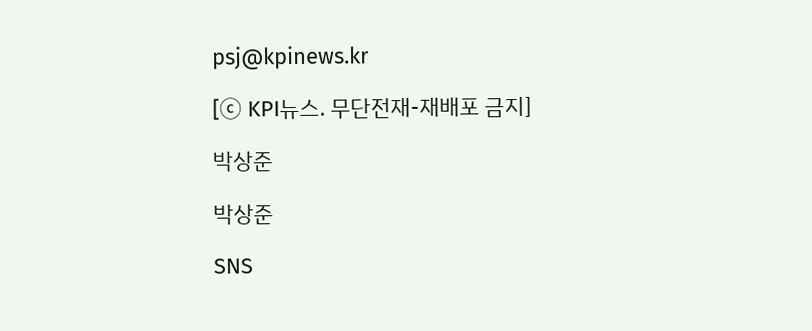psj@kpinews.kr

[ⓒ KPI뉴스. 무단전재-재배포 금지]

박상준

박상준

SNS